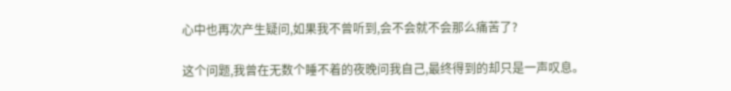心中也再次产生疑问,如果我不曾听到,会不会就不会那么痛苦了?

这个问题,我曾在无数个睡不着的夜晚问我自己,最终得到的却只是一声叹息。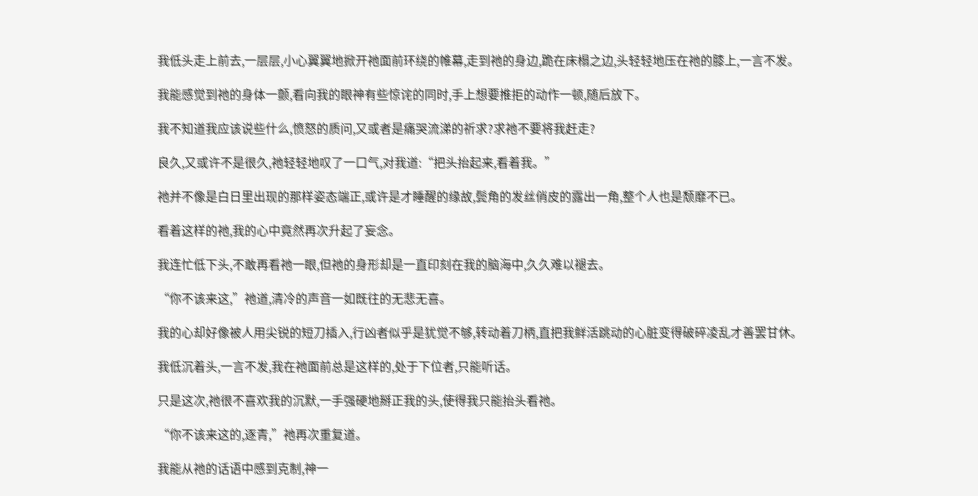我低头走上前去,一层层,小心翼翼地掀开祂面前环绕的帷幕,走到祂的身边,跪在床榻之边,头轻轻地压在祂的膝上,一言不发。

我能感觉到祂的身体一颤,看向我的眼神有些惊诧的同时,手上想要推拒的动作一顿,随后放下。

我不知道我应该说些什么,愤怒的质问,又或者是痛哭流涕的祈求?求祂不要将我赶走?

良久,又或许不是很久,祂轻轻地叹了一口气,对我道:“把头抬起来,看着我。”

祂并不像是白日里出现的那样姿态端正,或许是才睡醒的缘故,鬓角的发丝俏皮的露出一角,整个人也是颓靡不已。

看着这样的祂,我的心中竟然再次升起了妄念。

我连忙低下头,不敢再看祂一眼,但祂的身形却是一直印刻在我的脑海中,久久难以褪去。

“你不该来这,”祂道,清冷的声音一如既往的无悲无喜。

我的心却好像被人用尖锐的短刀插入,行凶者似乎是犹觉不够,转动着刀柄,直把我鲜活跳动的心脏变得破碎凌乱才善罢甘休。

我低沉着头,一言不发,我在祂面前总是这样的,处于下位者,只能听话。

只是这次,祂很不喜欢我的沉默,一手强硬地掰正我的头,使得我只能抬头看祂。

“你不该来这的,逐青,”祂再次重复道。

我能从祂的话语中感到克制,神一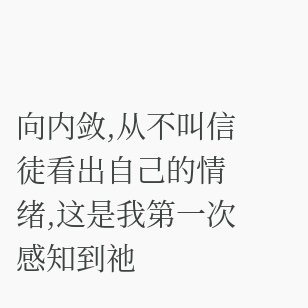向内敛,从不叫信徒看出自己的情绪,这是我第一次感知到祂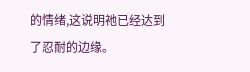的情绪,这说明祂已经达到了忍耐的边缘。